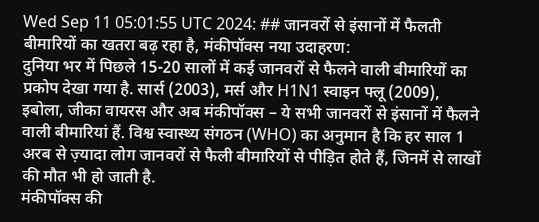Wed Sep 11 05:01:55 UTC 2024: ## जानवरों से इंसानों में फैलती बीमारियों का खतरा बढ़ रहा है, मंकीपॉक्स नया उदाहरण:
दुनिया भर में पिछले 15-20 सालों में कई जानवरों से फैलने वाली बीमारियों का प्रकोप देखा गया है. सार्स (2003), मर्स और H1N1 स्वाइन फ्लू (2009), इबोला, जीका वायरस और अब मंकीपॉक्स – ये सभी जानवरों से इंसानों में फैलने वाली बीमारियां हैं. विश्व स्वास्थ्य संगठन (WHO) का अनुमान है कि हर साल 1 अरब से ज़्यादा लोग जानवरों से फैली बीमारियों से पीड़ित होते हैं, जिनमें से लाखों की मौत भी हो जाती है.
मंकीपॉक्स की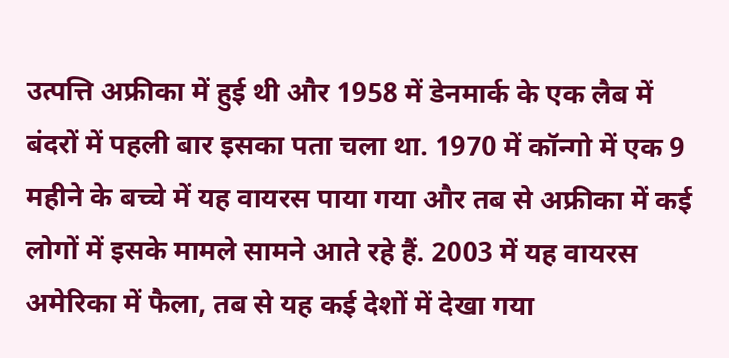उत्पत्ति अफ्रीका में हुई थी और 1958 में डेनमार्क के एक लैब में बंदरों में पहली बार इसका पता चला था. 1970 में कॉन्गो में एक 9 महीने के बच्चे में यह वायरस पाया गया और तब से अफ्रीका में कई लोगों में इसके मामले सामने आते रहे हैं. 2003 में यह वायरस अमेरिका में फैला, तब से यह कई देशों में देखा गया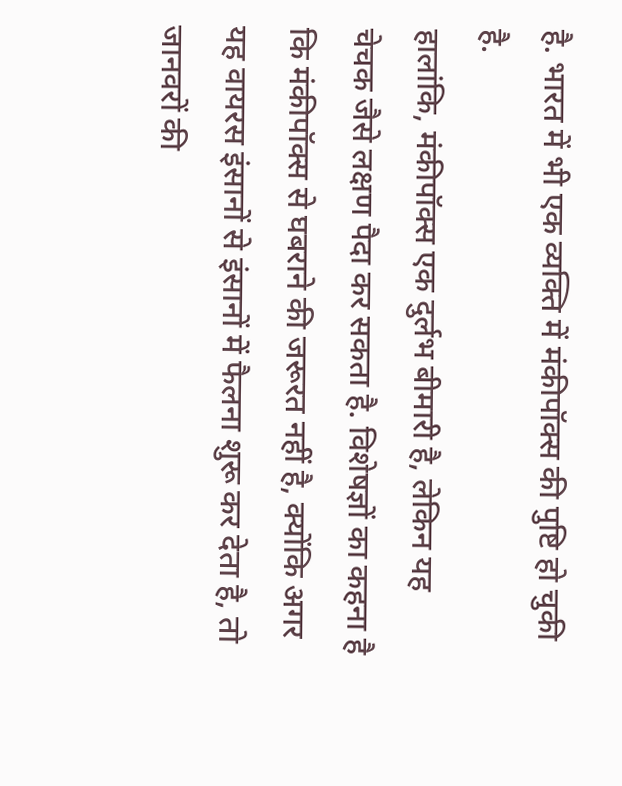है. भारत में भी एक व्यक्ति में मंकीपॉक्स की पुष्टि हो चुकी है.
हालांकि, मंकीपॉक्स एक दुर्लभ बीमारी है, लेकिन यह चेचक जैसे लक्षण पैदा कर सकता है. विशेषज्ञों का कहना है कि मंकीपॉक्स से घबराने की जरूरत नहीं है, क्योंकि अगर यह वायरस इंसानों से इंसानों में फैलना शुरू कर देता है, तो जानवरों की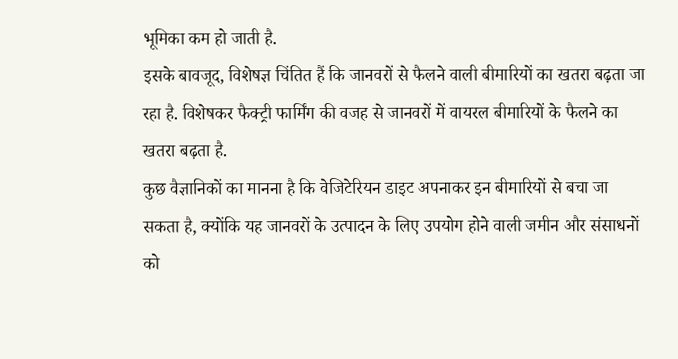भूमिका कम हो जाती है.
इसके बावजूद, विशेषज्ञ चिंतित हैं कि जानवरों से फैलने वाली बीमारियों का खतरा बढ़ता जा रहा है. विशेषकर फैक्ट्री फार्मिंग की वजह से जानवरों में वायरल बीमारियों के फैलने का खतरा बढ़ता है.
कुछ वैज्ञानिकों का मानना है कि वेजिटेरियन डाइट अपनाकर इन बीमारियों से बचा जा सकता है, क्योंकि यह जानवरों के उत्पादन के लिए उपयोग होने वाली जमीन और संसाधनों को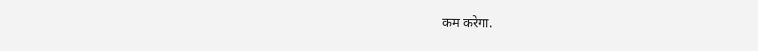कम करेगा.